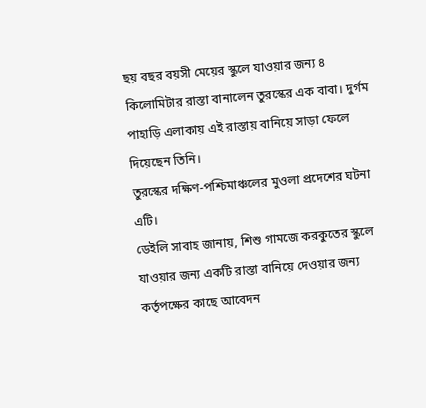ছয় বছর বয়সী মেয়ের স্কুলে যাওয়ার জন্য ৪ কিলোমিটার রাস্তা বানালেন তুরস্কের এক বাবা। দুর্গম পাহাড়ি এলাকায় এই রাস্তায় বানিয়ে সাড়া ফেলে দিয়েছেন তিনি।
তুরস্কের দক্ষিণ-পশ্চিমাঞ্চলের মুওলা প্রদেশের ঘটনা এটি।
ডেইলি সাবাহ জানায়, শিশু গামজে করকুতের স্কুলে যাওয়ার জন্য একটি রাস্তা বানিয়ে দেওয়ার জন্য কর্তৃপক্ষের কাছে আবেদন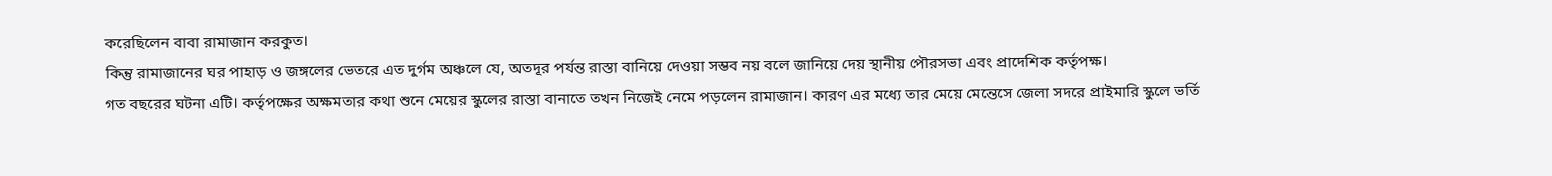করেছিলেন বাবা রামাজান করকুত।
কিন্তু রামাজানের ঘর পাহাড় ও জঙ্গলের ভেতরে এত দুর্গম অঞ্চলে যে, অতদূর পর্যন্ত রাস্তা বানিয়ে দেওয়া সম্ভব নয় বলে জানিয়ে দেয় স্থানীয় পৌরসভা এবং প্রাদেশিক কর্তৃপক্ষ।
গত বছরের ঘটনা এটি। কর্তৃপক্ষের অক্ষমতার কথা শুনে মেয়ের স্কুলের রাস্তা বানাতে তখন নিজেই নেমে পড়লেন রামাজান। কারণ এর মধ্যে তার মেয়ে মেন্তেসে জেলা সদরে প্রাইমারি স্কুলে ভর্তি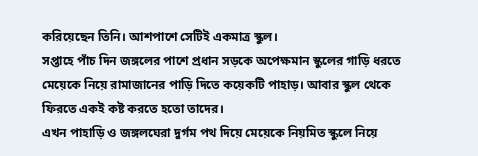করিয়েছেন তিনি। আশপাশে সেটিই একমাত্র স্কুল।
সপ্তাহে পাঁচ দিন জঙ্গলের পাশে প্রধান সড়কে অপেক্ষমান স্কুলের গাড়ি ধরতে মেয়েকে নিয়ে রামাজানের পাড়ি দিতে কয়েকটি পাহাড়। আবার স্কুল থেকে ফিরতে একই কষ্ট করতে হতো তাদের।
এখন পাহাড়ি ও জঙ্গলঘেরা দুর্গম পথ দিয়ে মেয়েকে নিয়মিত স্কুলে নিয়ে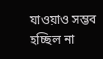যাওয়াও সম্ভব হচ্ছিল না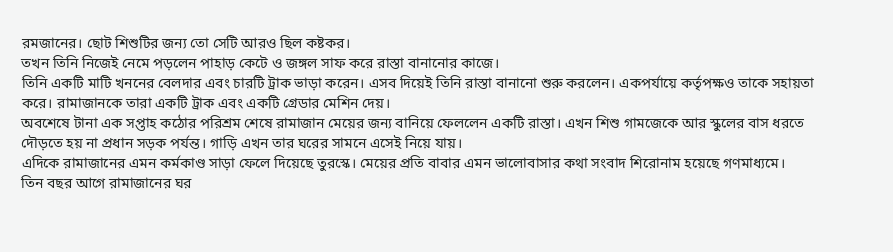রমজানের। ছোট শিশুটির জন্য তো সেটি আরও ছিল কষ্টকর।
তখন তিনি নিজেই নেমে পড়লেন পাহাড় কেটে ও জঙ্গল সাফ করে রাস্তা বানানোর কাজে।
তিনি একটি মাটি খননের বেলদার এবং চারটি ট্রাক ভাড়া করেন। এসব দিয়েই তিনি রাস্তা বানানো শুরু করলেন। একপর্যায়ে কর্তৃপক্ষও তাকে সহায়তা করে। রামাজানকে তারা একটি ট্রাক এবং একটি গ্রেডার মেশিন দেয়।
অবশেষে টানা এক সপ্তাহ কঠোর পরিশ্রম শেষে রামাজান মেয়ের জন্য বানিয়ে ফেললেন একটি রাস্তা। এখন শিশু গামজেকে আর স্কুলের বাস ধরতে দৌড়তে হয় না প্রধান সড়ক পর্যন্ত। গাড়ি এখন তার ঘরের সামনে এসেই নিয়ে যায়।
এদিকে রামাজানের এমন কর্মকাণ্ড সাড়া ফেলে দিয়েছে তুরস্কে। মেয়ের প্রতি বাবার এমন ভালোবাসার কথা সংবাদ শিরোনাম হয়েছে গণমাধ্যমে।
তিন বছর আগে রামাজানের ঘর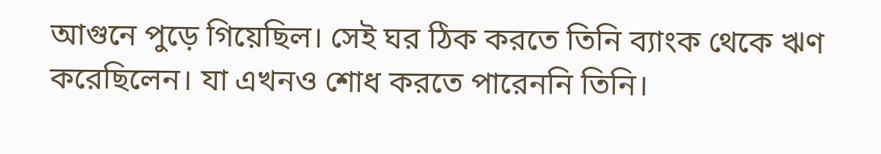আগুনে পুড়ে গিয়েছিল। সেই ঘর ঠিক করতে তিনি ব্যাংক থেকে ঋণ করেছিলেন। যা এখনও শোধ করতে পারেননি তিনি।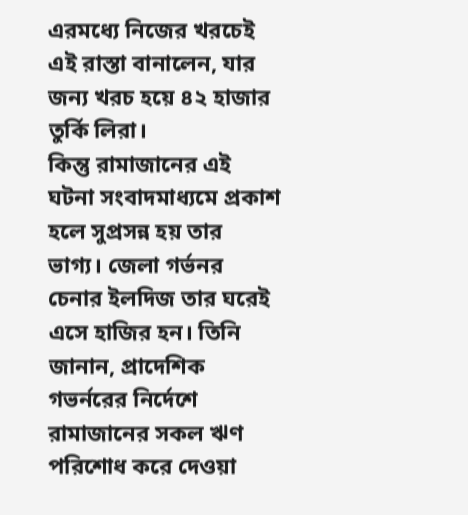এরমধ্যে নিজের খরচেই এই রাস্তা বানালেন, যার জন্য খরচ হয়ে ৪২ হাজার তুর্কি লিরা।
কিন্তু রামাজানের এই ঘটনা সংবাদমাধ্যমে প্রকাশ হলে সুপ্রসন্ন হয় তার ভাগ্য। জেলা গর্ভনর চেনার ইলদিজ তার ঘরেই এসে হাজির হন। তিনি জানান, প্রাদেশিক গভর্নরের নির্দেশে রামাজানের সকল ঋণ পরিশোধ করে দেওয়া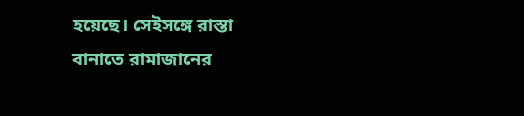হয়েছে। সেইসঙ্গে রাস্তা বানাতে রামাজানের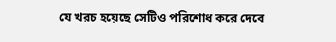যে খরচ হয়েছে সেটিও পরিশোধ করে দেবে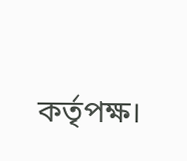কর্তৃপক্ষ।